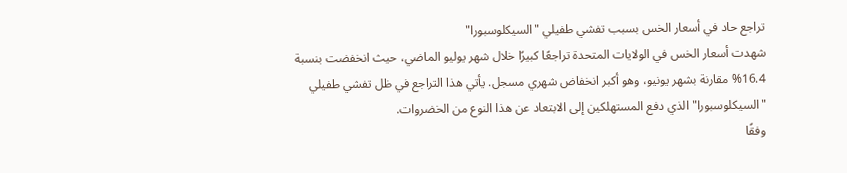تراجع حاد في أسعار الخس بسبب تفشي طفيلي "السيكلوسبورا"
شهدت أسعار الخس في الولايات المتحدة تراجعًا كبيرًا خلال شهر يوليو الماضي، حيث انخفضت بنسبة 16.4% مقارنة بشهر يونيو، وهو أكبر انخفاض شهري مسجل. يأتي هذا التراجع في ظل تفشي طفيلي "السيكلوسبورا" الذي دفع المستهلكين إلى الابتعاد عن هذا النوع من الخضروات.
وفقًا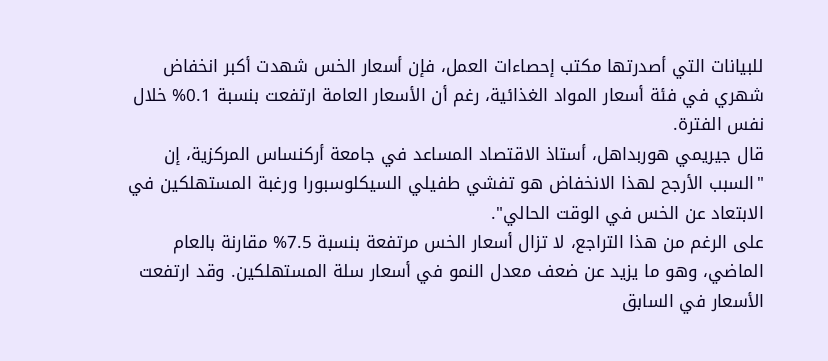للبيانات التي أصدرتها مكتب إحصاءات العمل، فإن أسعار الخس شهدت أكبر انخفاض شهري في فئة أسعار المواد الغذائية، رغم أن الأسعار العامة ارتفعت بنسبة 0.1% خلال نفس الفترة.
قال جيريمي هوربداهل، أستاذ الاقتصاد المساعد في جامعة أركنساس المركزية، إن "السبب الأرجح لهذا الانخفاض هو تفشي طفيلي السيكلوسبورا ورغبة المستهلكين في الابتعاد عن الخس في الوقت الحالي".
على الرغم من هذا التراجع، لا تزال أسعار الخس مرتفعة بنسبة 7.5% مقارنة بالعام الماضي، وهو ما يزيد عن ضعف معدل النمو في أسعار سلة المستهلكين. وقد ارتفعت الأسعار في السابق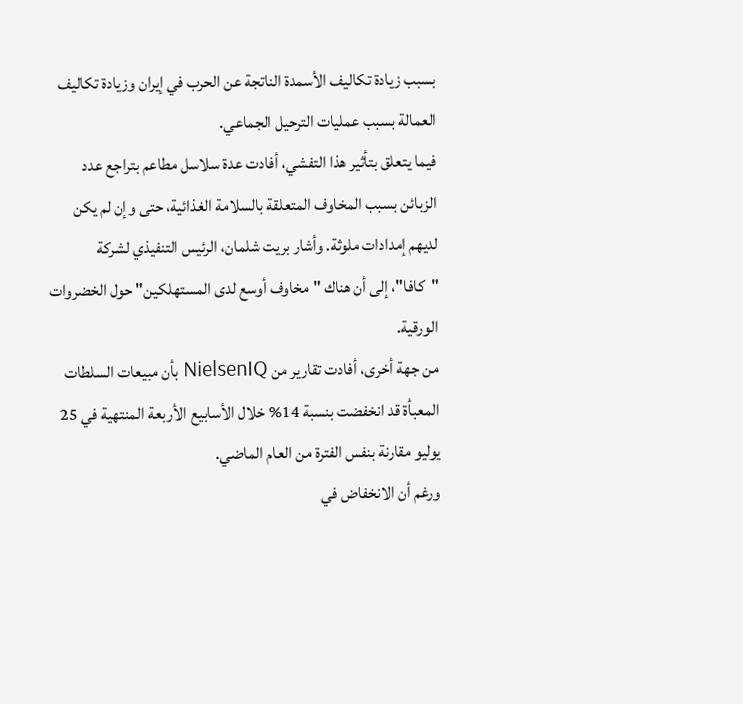بسبب زيادة تكاليف الأسمدة الناتجة عن الحرب في إيران وزيادة تكاليف العمالة بسبب عمليات الترحيل الجماعي.
فيما يتعلق بتأثير هذا التفشي، أفادت عدة سلاسل مطاعم بتراجع عدد الزبائن بسبب المخاوف المتعلقة بالسلامة الغذائية، حتى وإن لم يكن لديهم إمدادات ملوثة. وأشار بريت شلمان، الرئيس التنفيذي لشركة "كافا"، إلى أن هناك "مخاوف أوسع لدى المستهلكين" حول الخضروات الورقية.
من جهة أخرى، أفادت تقارير من NielsenIQ بأن مبيعات السلطات المعبأة قد انخفضت بنسبة 14% خلال الأسابيع الأربعة المنتهية في 25 يوليو مقارنة بنفس الفترة من العام الماضي.
ورغم أن الانخفاض في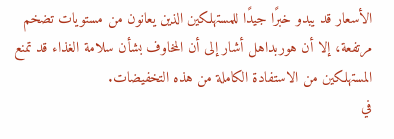الأسعار قد يبدو خبرًا جيدًا للمستهلكين الذين يعانون من مستويات تضخم مرتفعة، إلا أن هوربداهل أشار إلى أن المخاوف بشأن سلامة الغذاء قد تمنع المستهلكين من الاستفادة الكاملة من هذه التخفيضات.
في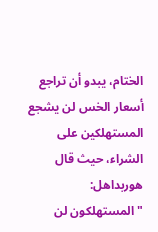الختام، يبدو أن تراجع أسعار الخس لن يشجع المستهلكين على الشراء، حيث قال هوربداهل: "المستهلكون لن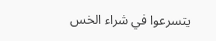يتسرعوا في شراء الخس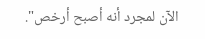الآن لمجرد أنه أصبح أرخص".